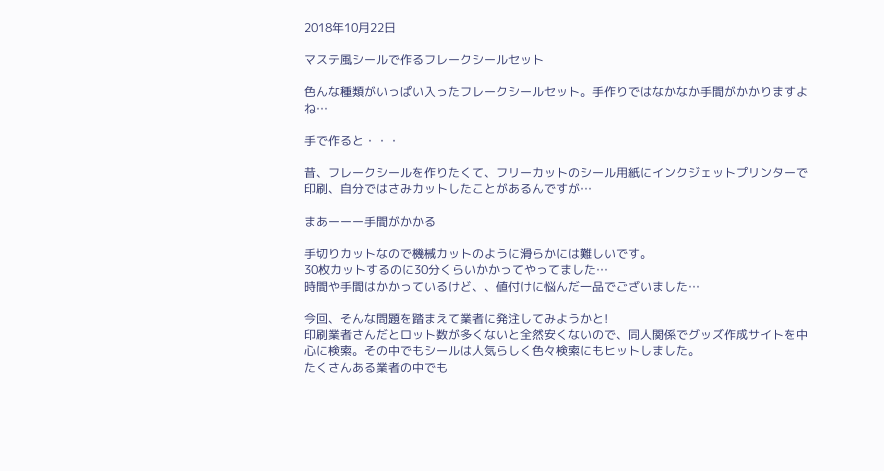2018年10月22日

マステ風シールで作るフレークシールセット

色んな種類がいっぱい入ったフレークシールセット。手作りではなかなか手間がかかりますよね…

手で作ると・・・

昔、フレークシールを作りたくて、フリーカットのシール用紙にインクジェットプリンターで印刷、自分ではさみカットしたことがあるんですが…

まあーーー手間がかかる

手切りカットなので機械カットのように滑らかには難しいです。
30枚カットするのに30分くらいかかってやってました…
時間や手間はかかっているけど、、値付けに悩んだ一品でございました…

今回、そんな問題を踏まえて業者に発注してみようかと!
印刷業者さんだとロット数が多くないと全然安くないので、同人関係でグッズ作成サイトを中心に検索。その中でもシールは人気らしく色々検索にもヒットしました。
たくさんある業者の中でも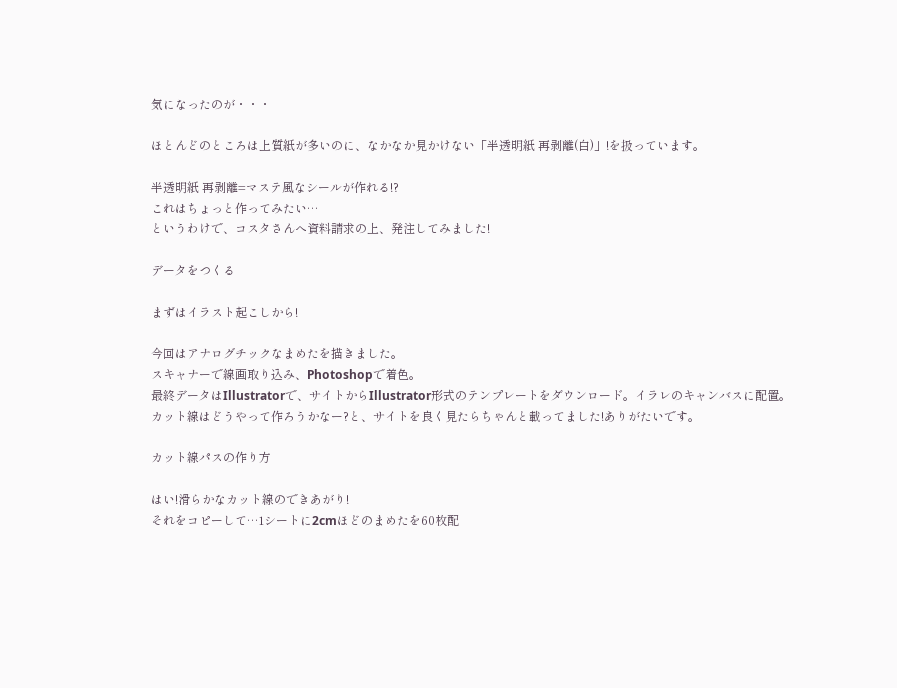気になったのが・・・

ほとんどのところは上質紙が多いのに、なかなか見かけない「半透明紙 再剥離(白)」!を扱っています。

半透明紙 再剥離=マステ風なシールが作れる!?
これはちょっと作ってみたい…
というわけで、コスタさんへ資料請求の上、発注してみました!

データをつくる

まずはイラスト起こしから!

今回はアナログチックなまめたを描きました。
スキャナーで線画取り込み、Photoshopで着色。
最終データはIllustratorで、サイトからIllustrator形式のテンプレートをダウンロード。イラレのキャンバスに配置。
カット線はどうやって作ろうかなー?と、サイトを良く見たらちゃんと載ってました!ありがたいです。

カット線パスの作り方

はい!滑らかなカット線のできあがり!
それをコピーして…1シートに2cmほどのまめたを60枚配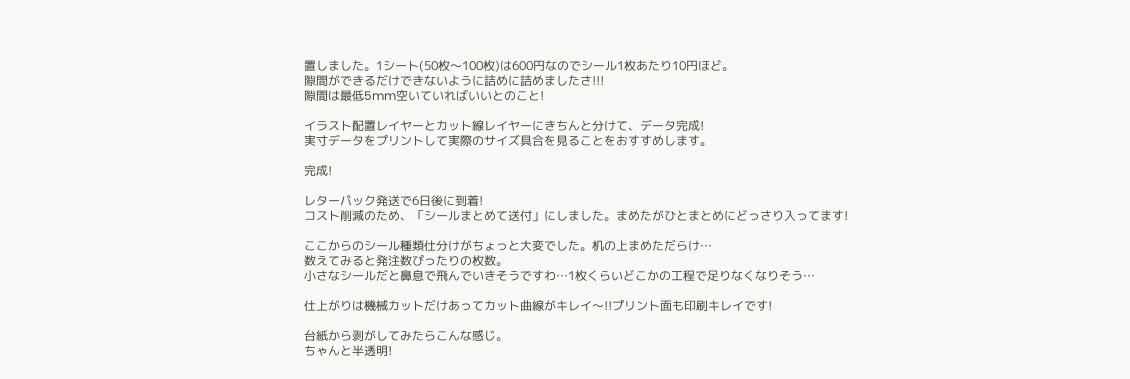置しました。1シート(50枚〜100枚)は600円なのでシール1枚あたり10円ほど。
隙間ができるだけできないように詰めに詰めましたさ!!!
隙間は最低5mm空いていればいいとのこと!

イラスト配置レイヤーとカット線レイヤーにきちんと分けて、データ完成!
実寸データをプリントして実際のサイズ具合を見ることをおすすめします。

完成!

レターパック発送で6日後に到着!
コスト削減のため、「シールまとめて送付」にしました。まめたがひとまとめにどっさり入ってます!

ここからのシール種類仕分けがちょっと大変でした。机の上まめただらけ…
数えてみると発注数ぴったりの枚数。
小さなシールだと鼻息で飛んでいきそうですわ…1枚くらいどこかの工程で足りなくなりそう…

仕上がりは機械カットだけあってカット曲線がキレイ〜!!プリント面も印刷キレイです!

台紙から剥がしてみたらこんな感じ。
ちゃんと半透明!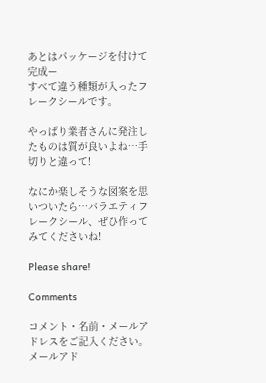あとはパッケージを付けて完成ー
すべて違う種類が入ったフレークシールです。

やっぱり業者さんに発注したものは質が良いよね…手切りと違って!

なにか楽しそうな図案を思いついたら…バラエティフレークシール、ぜひ作ってみてくださいね!

Please share!

Comments

コメント・名前・メールアドレスをご記入ください。メールアド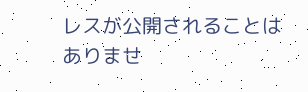レスが公開されることはありませ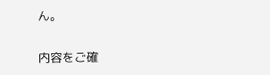ん。

内容をご確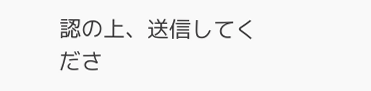認の上、送信してくださ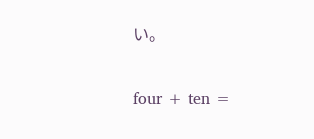い。

four + ten =